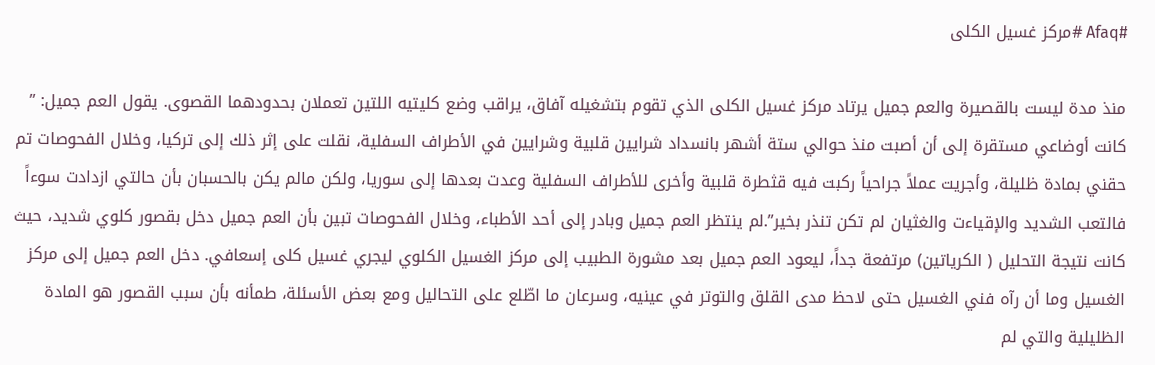#Afaq #مركز غسيل الكلى

منذ مدة ليست بالقصيرة والعم جميل يرتاد مركز غسيل الكلى الذي تقوم بتشغيله آفاق، يراقب وضع كليتيه اللتين تعملان بحدودهما القصوى. يقول العم جميل: ” كانت أوضاعي مستقرة إلى أن أصبت منذ حوالي ستة أشهر بانسداد شرايين قلبية وشرايين في الأطراف السفلية، نقلت على إثر ذلك إلى تركيا، وخلال الفحوصات تم حقني بمادة ظليلة، وأجريت عملاً جراحياً ركبت فيه قثطرة قلبية وأخرى للأطراف السفلية وعدت بعدها إلى سوريا، ولكن مالم يكن بالحسبان بأن حالتي ازدادت سوءاً فالتعب الشديد والإقياءت والغثيان لم تكن تنذر بخير”.لم ينتظر العم جميل وبادر إلى أحد الأطباء، وخلال الفحوصات تبين بأن العم جميل دخل بقصور كلوي شديد، حيث كانت نتيجة التحليل ( الكرياتين) مرتفعة جداً، ليعود العم جميل بعد مشورة الطبيب إلى مركز الغسيل الكلوي ليجري غسيل كلى إسعافي. دخل العم جميل إلى مركز الغسيل وما أن رآه فني الغسيل حتى لاحظ مدى القلق والتوتر في عينيه، وسرعان ما اطّلع على التحاليل ومع بعض الأسئلة، طمأنه بأن سبب القصور هو المادة الظليلية والتي لم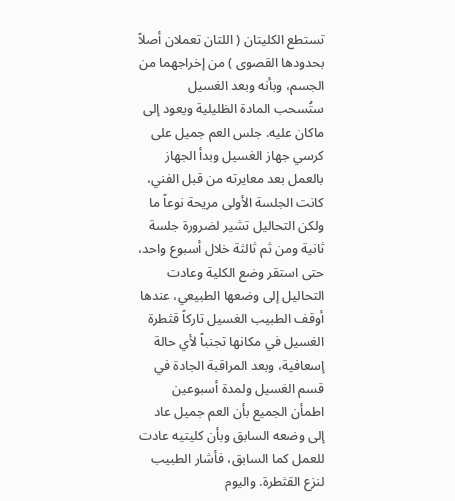تستطع الكليتان ( اللتان تعملان أصلاً بحدودها القصوى ) من إخراجهما من الجسم، وبأنه وبعد الغسيل ستُسحب المادة الظليلية ويعود إلى ماكان عليه. جلس العم جميل على كرسي جهاز الغسيل وبدأ الجهاز بالعمل بعد معايرته من قبل الفني، كانت الجلسة الأولى مريحة نوعاً ما ولكن التحاليل تشير لضرورة جلسة ثانية ومن ثم ثالثة خلال أسبوع واحد، حتى استقر وضع الكلية وعادت التحاليل إلى وضعها الطبيعي، عندها أوقف الطبيب الغسيل تاركاً قثطرة الغسيل في مكانها تجنباً لأي حالة إسعافية، وبعد المراقبة الجادة في قسم الغسيل ولمدة أسبوعين اطمأن الجميع بأن العم جميل عاد إلى وضعه السابق وبأن كليتيه عادت للعمل كما السابق، فأشار الطبيب لنزع القثطرة. واليوم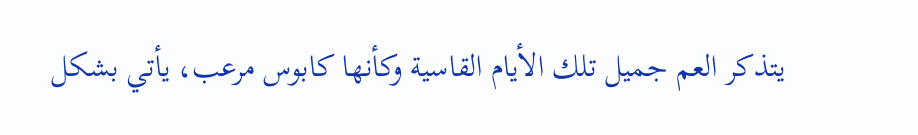يتذكر العم جميل تلك الأيام القاسية وكأنها كابوس مرعب، يأتي بشكل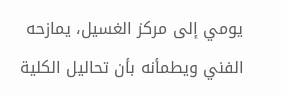يومي إلى مركز الغسيل، يمازحه الفني ويطمأنه بأن تحاليل الكلية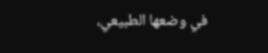في وضعها الطبيعي،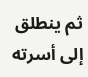ثم ينطلق إلى أسرته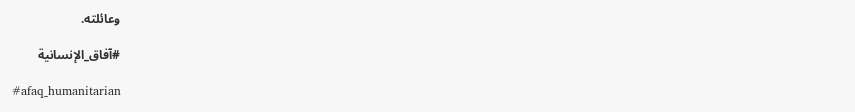وعائلته.

#آفاق_الإنسانية

#afaq_humanitarian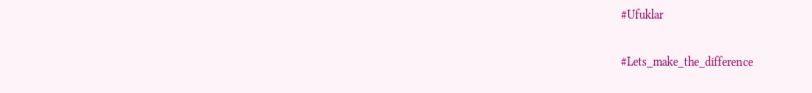#Ufuklar

#Lets_make_the_difference